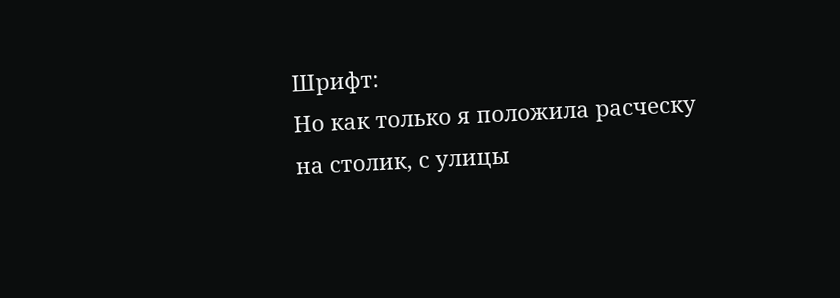Шрифт:
Но как только я положила расческу на столик, с улицы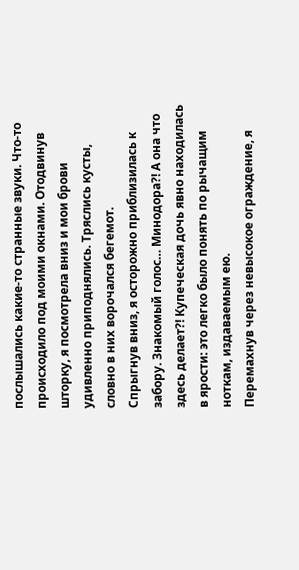послышались какие-то странные звуки. Что-то происходило под моими окнами. Отодвинув шторку, я посмотрела вниз и мои брови удивленно приподнялись. Тряслись кусты, словно в них ворочался бегемот.
Спрыгнув вниз, я осторожно приблизилась к забору. Знакомый голос… Минодора?! А она что здесь делает?! Купеческая дочь явно находилась в ярости: это легко было понять по рычащим ноткам, издаваемым ею.
Перемахнув через невысокое ограждение, я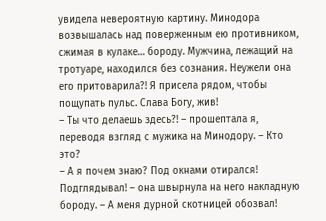увидела невероятную картину. Минодора возвышалась над поверженным ею противником, сжимая в кулаке… бороду. Мужчина, лежащий на тротуаре, находился без сознания. Неужели она его притоварила?! Я присела рядом, чтобы пощупать пульс. Слава Богу, жив!
– Ты что делаешь здесь?! – прошептала я, переводя взгляд с мужика на Минодору. – Кто это?
– А я почем знаю? Под окнами отирался! Подглядывал! – она швырнула на него накладную бороду. – А меня дурной скотницей обозвал!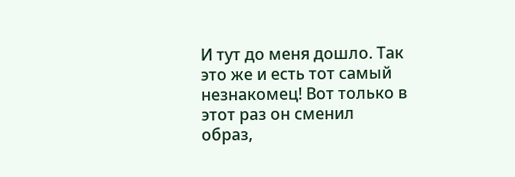И тут до меня дошло. Так это же и есть тот самый незнакомец! Вот только в этот раз он сменил образ,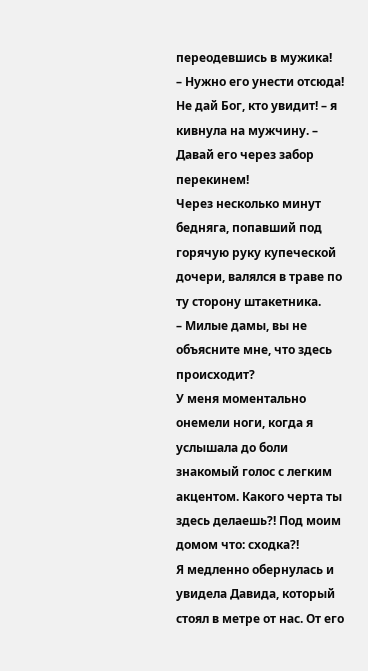переодевшись в мужика!
– Нужно его унести отсюда! Не дай Бог, кто увидит! – я кивнула на мужчину. – Давай его через забор перекинем!
Через несколько минут бедняга, попавший под горячую руку купеческой дочери, валялся в траве по ту сторону штакетника.
– Милые дамы, вы не объясните мне, что здесь происходит?
У меня моментально онемели ноги, когда я услышала до боли знакомый голос с легким акцентом. Какого черта ты здесь делаешь?! Под моим домом что: сходка?!
Я медленно обернулась и увидела Давида, который стоял в метре от нас. От его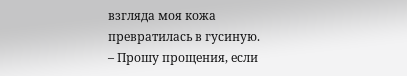взгляда моя кожа превратилась в гусиную.
– Прошу прощения, если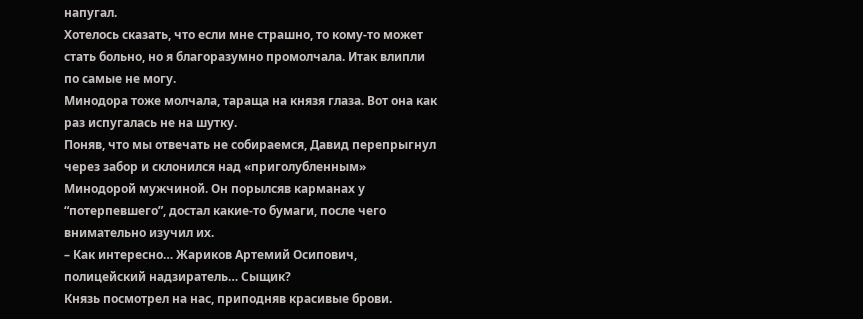напугал.
Хотелось сказать, что если мне страшно, то кому-то может стать больно, но я благоразумно промолчала. Итак влипли по самые не могу.
Минодора тоже молчала, тараща на князя глаза. Вот она как раз испугалась не на шутку.
Поняв, что мы отвечать не собираемся, Давид перепрыгнул через забор и склонился над «приголубленным» Минодорой мужчиной. Он порылсяв карманах у “потерпевшего”, достал какие-то бумаги, после чего внимательно изучил их.
– Как интересно… Жариков Артемий Осипович, полицейский надзиратель… Сыщик?
Князь посмотрел на нас, приподняв красивые брови.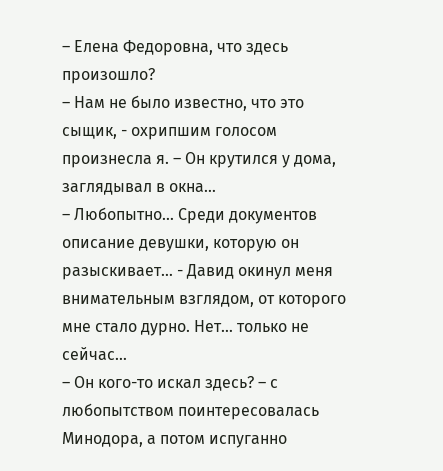– Елена Федоровна, что здесь произошло?
– Нам не было известно, что это сыщик, - охрипшим голосом произнесла я. – Он крутился у дома, заглядывал в окна…
– Любопытно… Среди документов описание девушки, которую он разыскивает… - Давид окинул меня внимательным взглядом, от которого мне стало дурно. Нет… только не сейчас…
– Он кого-то искал здесь? – с любопытством поинтересовалась Минодора, а потом испуганно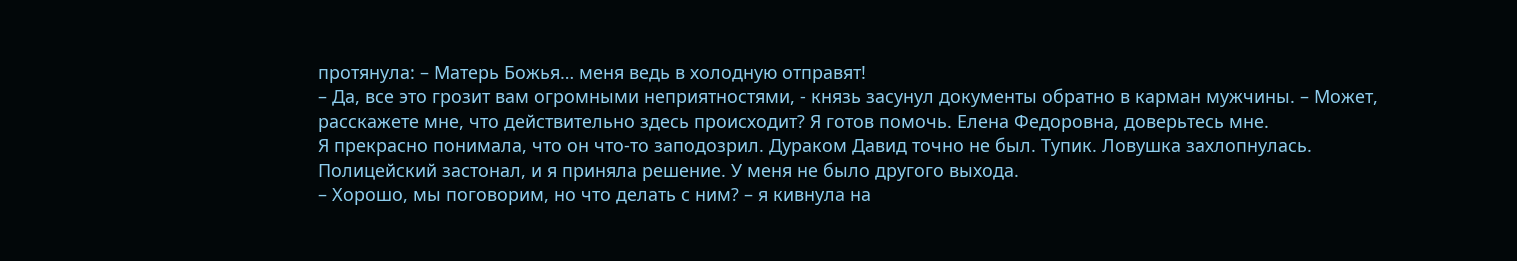протянула: – Матерь Божья… меня ведь в холодную отправят!
– Да, все это грозит вам огромными неприятностями, - князь засунул документы обратно в карман мужчины. – Может, расскажете мне, что действительно здесь происходит? Я готов помочь. Елена Федоровна, доверьтесь мне.
Я прекрасно понимала, что он что-то заподозрил. Дураком Давид точно не был. Тупик. Ловушка захлопнулась.
Полицейский застонал, и я приняла решение. У меня не было другого выхода.
– Хорошо, мы поговорим, но что делать с ним? – я кивнула на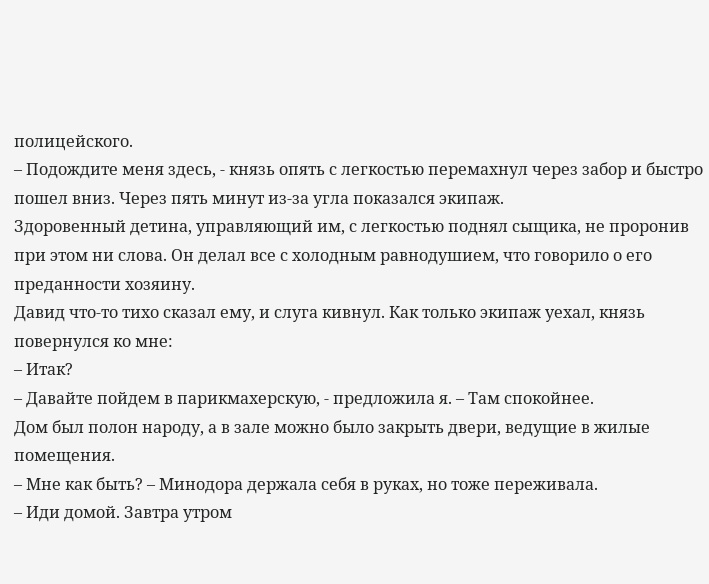полицейского.
– Подождите меня здесь, - князь опять с легкостью перемахнул через забор и быстро пошел вниз. Через пять минут из-за угла показался экипаж.
Здоровенный детина, управляющий им, с легкостью поднял сыщика, не проронив при этом ни слова. Он делал все с холодным равнодушием, что говорило о его преданности хозяину.
Давид что-то тихо сказал ему, и слуга кивнул. Как только экипаж уехал, князь повернулся ко мне:
– Итак?
– Давайте пойдем в парикмахерскую, - предложила я. – Там спокойнее.
Дом был полон народу, а в зале можно было закрыть двери, ведущие в жилые помещения.
– Мне как быть? – Минодора держала себя в руках, но тоже переживала.
– Иди домой. Завтра утром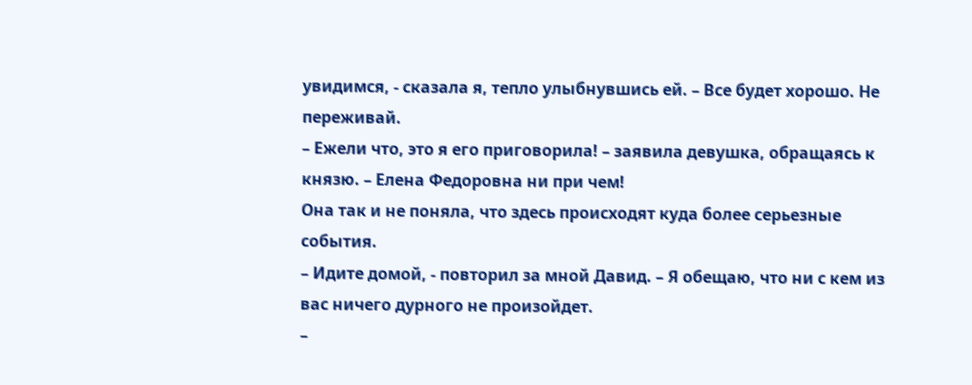увидимся, - сказала я, тепло улыбнувшись ей. – Все будет хорошо. Не переживай.
– Ежели что, это я его приговорила! – заявила девушка, обращаясь к князю. – Елена Федоровна ни при чем!
Она так и не поняла, что здесь происходят куда более серьезные события.
– Идите домой, - повторил за мной Давид. – Я обещаю, что ни с кем из вас ничего дурного не произойдет.
–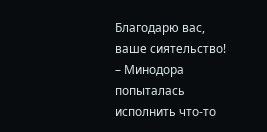Благодарю вас, ваше сиятельство! – Минодора попыталась исполнить что-то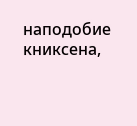наподобие книксена,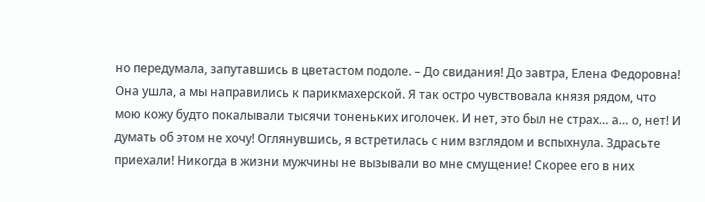но передумала, запутавшись в цветастом подоле. – До свидания! До завтра, Елена Федоровна!
Она ушла, а мы направились к парикмахерской. Я так остро чувствовала князя рядом, что мою кожу будто покалывали тысячи тоненьких иголочек. И нет, это был не страх… а… о, нет! И думать об этом не хочу! Оглянувшись, я встретилась с ним взглядом и вспыхнула. Здрасьте приехали! Никогда в жизни мужчины не вызывали во мне смущение! Скорее его в них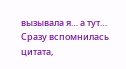вызывала я… а тут… Сразу вспомнилась цитата,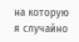на которую я случайно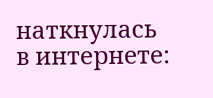наткнулась в интернете: